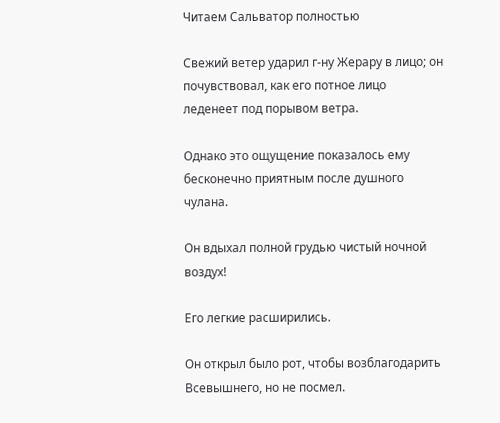Читаем Сальватор полностью

Свежий ветер ударил г-ну Жерару в лицо; он почувствовал, как его потное лицо леденеет под порывом ветра.

Однако это ощущение показалось ему бесконечно приятным после душного чулана.

Он вдыхал полной грудью чистый ночной воздух!

Его легкие расширились.

Он открыл было рот, чтобы возблагодарить Всевышнего, но не посмел.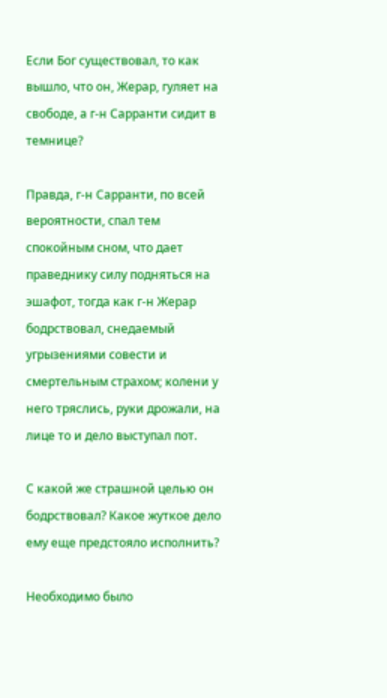Если Бог существовал, то как вышло, что он, Жерар, гуляет на свободе, а г-н Сарранти сидит в темнице?

Правда, г-н Сарранти, по всей вероятности, спал тем спокойным сном, что дает праведнику силу подняться на эшафот, тогда как г-н Жерар бодрствовал, снедаемый угрызениями совести и смертельным страхом; колени у него тряслись, руки дрожали, на лице то и дело выступал пот.

С какой же страшной целью он бодрствовал? Какое жуткое дело ему еще предстояло исполнить?

Необходимо было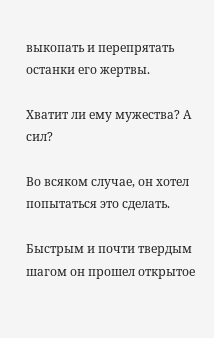выкопать и перепрятать останки его жертвы.

Хватит ли ему мужества? А сил?

Во всяком случае, он хотел попытаться это сделать.

Быстрым и почти твердым шагом он прошел открытое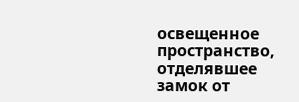освещенное пространство, отделявшее замок от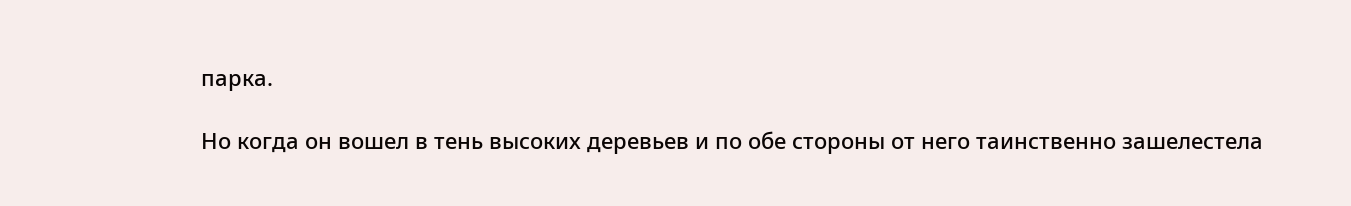парка.

Но когда он вошел в тень высоких деревьев и по обе стороны от него таинственно зашелестела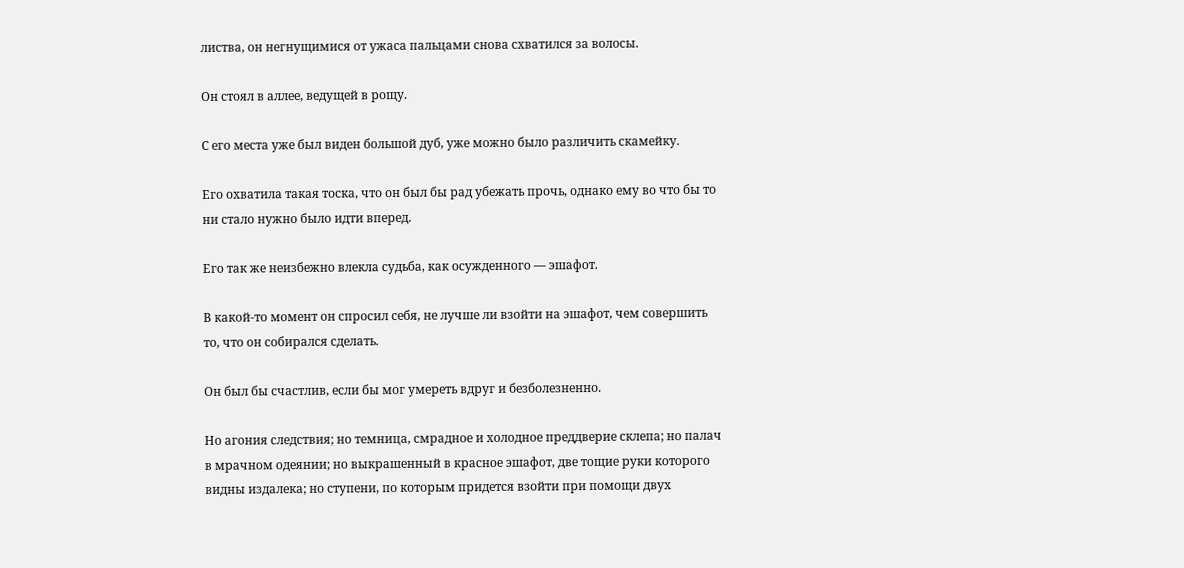листва, он негнущимися от ужаса пальцами снова схватился за волосы.

Он стоял в аллее, ведущей в рощу.

С его места уже был виден большой дуб, уже можно было различить скамейку.

Его охватила такая тоска, что он был бы рад убежать прочь, однако ему во что бы то ни стало нужно было идти вперед.

Его так же неизбежно влекла судьба, как осужденного — эшафот.

В какой-то момент он спросил себя, не лучше ли взойти на эшафот, чем совершить то, что он собирался сделать.

Он был бы счастлив, если бы мог умереть вдруг и безболезненно.

Но агония следствия; но темница, смрадное и холодное преддверие склепа; но палач в мрачном одеянии; но выкрашенный в красное эшафот, две тощие руки которого видны издалека; но ступени, по которым придется взойти при помощи двух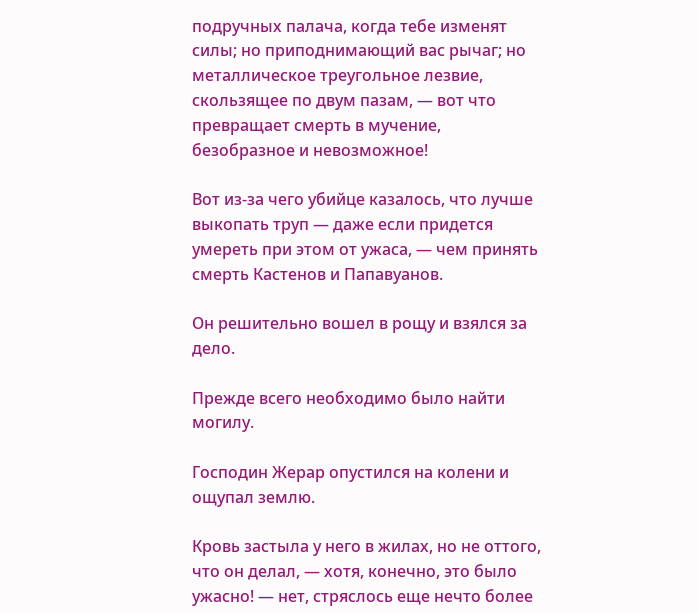подручных палача, когда тебе изменят силы; но приподнимающий вас рычаг; но металлическое треугольное лезвие, скользящее по двум пазам, — вот что превращает смерть в мучение, безобразное и невозможное!

Вот из-за чего убийце казалось, что лучше выкопать труп — даже если придется умереть при этом от ужаса, — чем принять смерть Кастенов и Папавуанов.

Он решительно вошел в рощу и взялся за дело.

Прежде всего необходимо было найти могилу.

Господин Жерар опустился на колени и ощупал землю.

Кровь застыла у него в жилах, но не оттого, что он делал, — хотя, конечно, это было ужасно! — нет, стряслось еще нечто более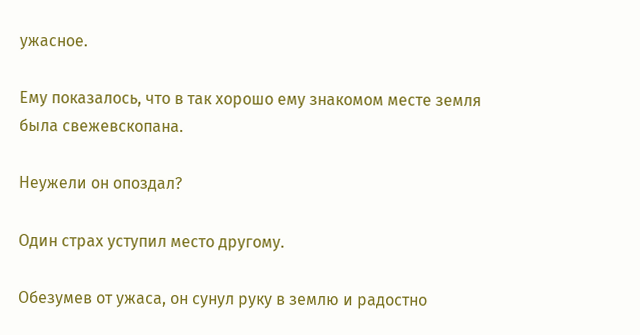ужасное.

Ему показалось, что в так хорошо ему знакомом месте земля была свежевскопана.

Неужели он опоздал?

Один страх уступил место другому.

Обезумев от ужаса, он сунул руку в землю и радостно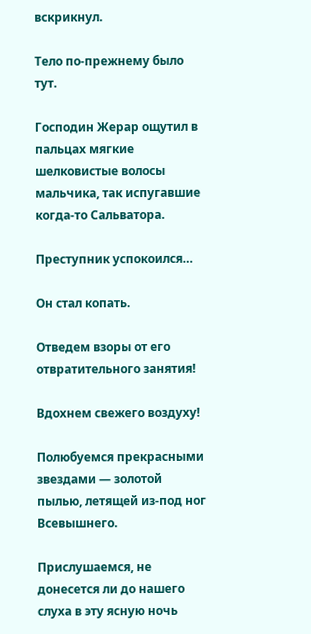вскрикнул.

Тело по-прежнему было тут.

Господин Жерар ощутил в пальцах мягкие шелковистые волосы мальчика, так испугавшие когда-то Сальватора.

Преступник успокоился…

Он стал копать.

Отведем взоры от его отвратительного занятия!

Вдохнем свежего воздуху!

Полюбуемся прекрасными звездами — золотой пылью, летящей из-под ног Всевышнего.

Прислушаемся, не донесется ли до нашего слуха в эту ясную ночь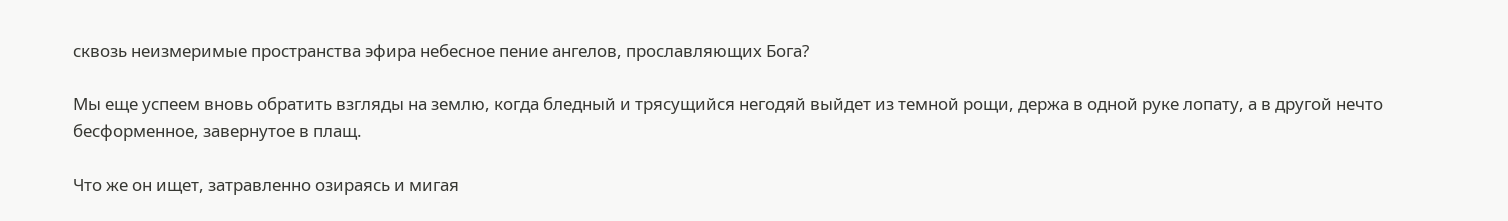сквозь неизмеримые пространства эфира небесное пение ангелов, прославляющих Бога?

Мы еще успеем вновь обратить взгляды на землю, когда бледный и трясущийся негодяй выйдет из темной рощи, держа в одной руке лопату, а в другой нечто бесформенное, завернутое в плащ.

Что же он ищет, затравленно озираясь и мигая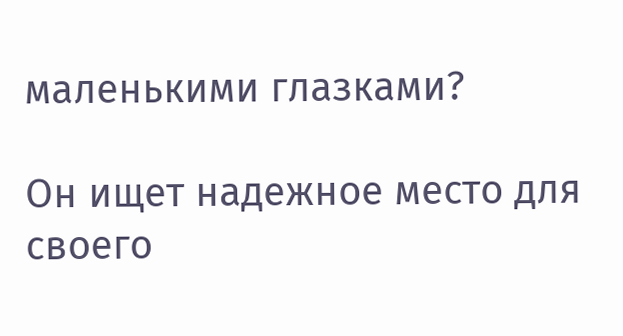маленькими глазками?

Он ищет надежное место для своего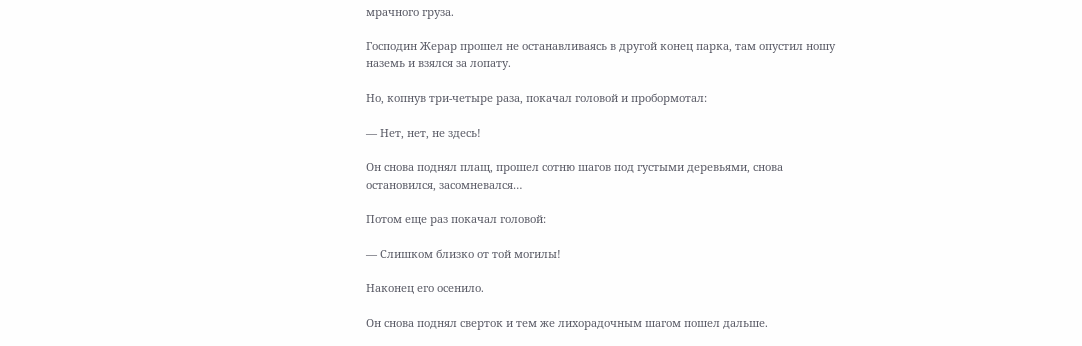мрачного груза.

Господин Жерар прошел не останавливаясь в другой конец парка, там опустил ношу наземь и взялся за лопату.

Но, копнув три-четыре раза, покачал головой и пробормотал:

— Нет, нет, не здесь!

Он снова поднял плащ, прошел сотню шагов под густыми деревьями, снова остановился, засомневался…

Потом еще раз покачал головой:

— Слишком близко от той могилы!

Наконец его осенило.

Он снова поднял сверток и тем же лихорадочным шагом пошел дальше.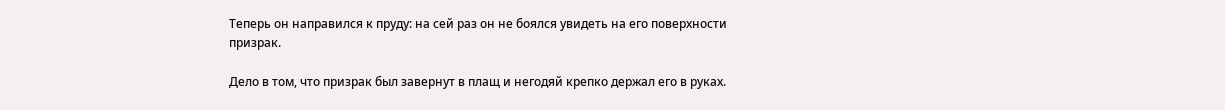Теперь он направился к пруду: на сей раз он не боялся увидеть на его поверхности призрак.

Дело в том, что призрак был завернут в плащ и негодяй крепко держал его в руках.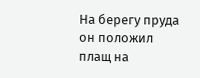На берегу пруда он положил плащ на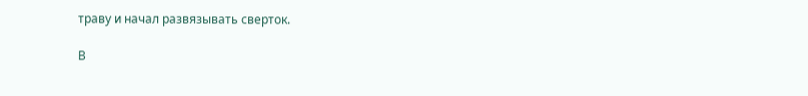траву и начал развязывать сверток.

В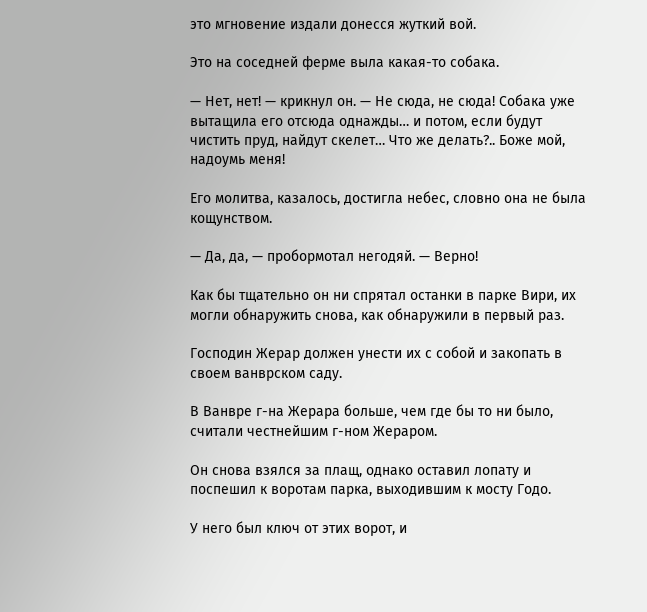это мгновение издали донесся жуткий вой.

Это на соседней ферме выла какая-то собака.

— Нет, нет! — крикнул он. — Не сюда, не сюда! Собака уже вытащила его отсюда однажды… и потом, если будут чистить пруд, найдут скелет… Что же делать?.. Боже мой, надоумь меня!

Его молитва, казалось, достигла небес, словно она не была кощунством.

— Да, да, — пробормотал негодяй. — Верно!

Как бы тщательно он ни спрятал останки в парке Вири, их могли обнаружить снова, как обнаружили в первый раз.

Господин Жерар должен унести их с собой и закопать в своем ванврском саду.

В Ванвре г-на Жерара больше, чем где бы то ни было, считали честнейшим г-ном Жераром.

Он снова взялся за плащ, однако оставил лопату и поспешил к воротам парка, выходившим к мосту Годо.

У него был ключ от этих ворот, и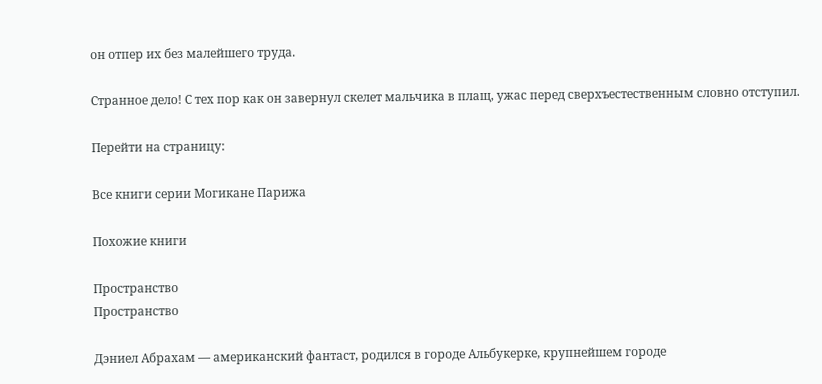он отпер их без малейшего труда.

Странное дело! С тех пор как он завернул скелет мальчика в плащ, ужас перед сверхъестественным словно отступил.

Перейти на страницу:

Все книги серии Могикане Парижа

Похожие книги

Пространство
Пространство

Дэниел Абрахам — американский фантаст, родился в городе Альбукерке, крупнейшем городе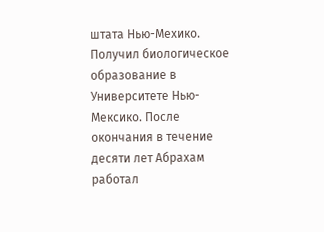штата Нью-Мехико. Получил биологическое образование в Университете Нью-Мексико. После окончания в течение десяти лет Абрахам работал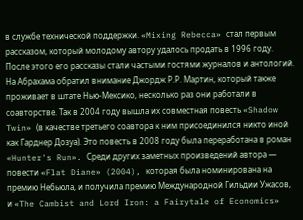в службе технической поддержки. «Mixing Rebecca» стал первым рассказом, который молодому автору удалось продать в 1996 году. После этого его рассказы стали частыми гостями журналов и антологий. На Абрахама обратил внимание Джордж Р.Р. Мартин, который также проживает в штате Нью-Мексико, несколько раз они работали в соавторстве. Так в 2004 году вышла их совместная повесть «Shadow Twin» (в качестве третьего соавтора к ним присоединился никто иной как Гарднер Дозуа). Это повесть в 2008 году была переработана в роман «Hunter's Run». Среди других заметных произведений автора — повести «Flat Diane» (2004), которая была номинирована на премию Небьюла, и получила премию Международной Гильдии Ужасов, и «The Cambist and Lord Iron: a Fairytale of Economics»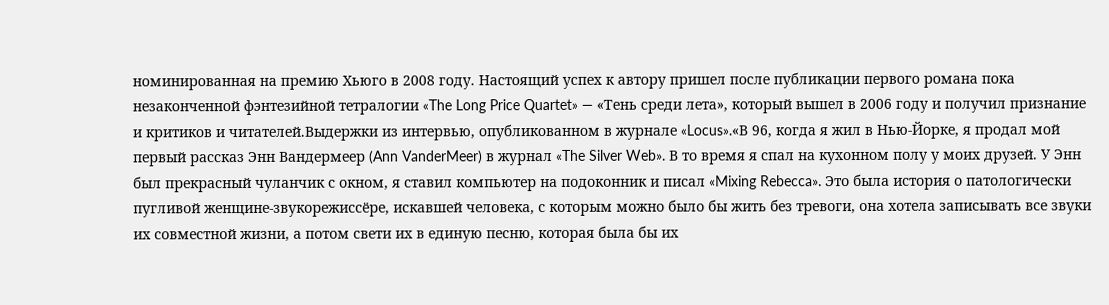номинированная на премию Хьюго в 2008 году. Настоящий успех к автору пришел после публикации первого романа пока незаконченной фэнтезийной тетралогии «The Long Price Quartet» — «Тень среди лета», который вышел в 2006 году и получил признание и критиков и читателей.Выдержки из интервью, опубликованном в журнале «Locus».«В 96, когда я жил в Нью-Йорке, я продал мой первый рассказ Энн Вандермеер (Ann VanderMeer) в журнал «The Silver Web». В то время я спал на кухонном полу у моих друзей. У Энн был прекрасный чуланчик с окном, я ставил компьютер на подоконник и писал «Mixing Rebecca». Это была история о патологически пугливой женщине-звукорежиссёре, искавшей человека, с которым можно было бы жить без тревоги, она хотела записывать все звуки их совместной жизни, а потом свети их в единую песню, которая была бы их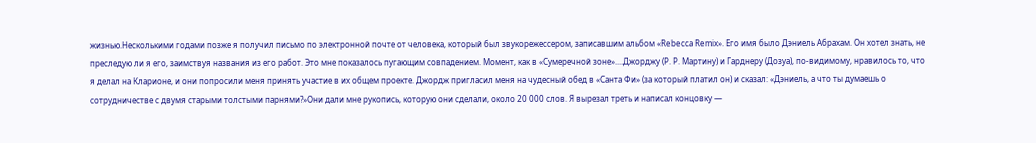жизнью.Несколькими годами позже я получил письмо по электронной почте от человека, который был звукорежессером, записавшим альбом «Rebecca Remix». Его имя было Дэниель Абрахам. Он хотел знать, не преследую ли я его, заимствуя названия из его работ. Это мне показалось пугающим совпадением. Момент, как в «Сумеречной зоне»....Джорджу (Р. Р. Мартину) и Гарднеру (Дозуа), по-видимому, нравилось то, что я делал на Кларионе, и они попросили меня принять участие в их общем проекте. Джордж пригласил меня на чудесный обед в «Санта Фи» (за который платил он) и сказал: «Дэниель, а что ты думаешь о сотрудничестве с двумя старыми толстыми парнями?»Они дали мне рукопись, которую они сделали, около 20 000 слов. Я вырезал треть и написал концовку —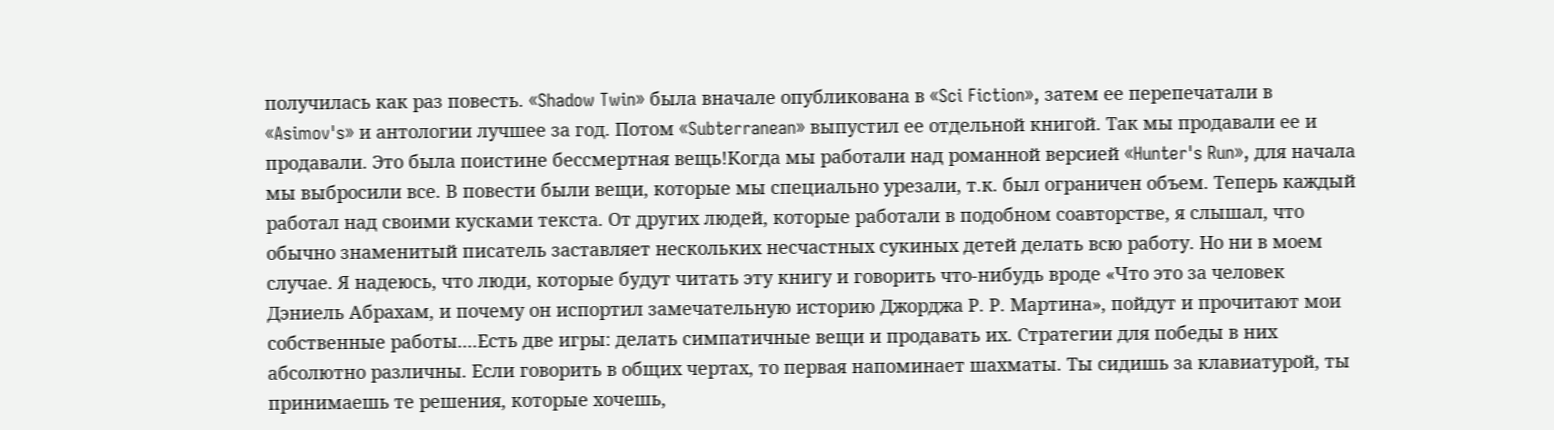получилась как раз повесть. «Shadow Twin» была вначале опубликована в «Sci Fiction», затем ее перепечатали в «Asimov's» и антологии лучшее за год. Потом «Subterranean» выпустил ее отдельной книгой. Так мы продавали ее и продавали. Это была поистине бессмертная вещь!Когда мы работали над романной версией «Hunter's Run», для начала мы выбросили все. В повести были вещи, которые мы специально урезали, т.к. был ограничен объем. Теперь каждый работал над своими кусками текста. От других людей, которые работали в подобном соавторстве, я слышал, что обычно знаменитый писатель заставляет нескольких несчастных сукиных детей делать всю работу. Но ни в моем случае. Я надеюсь, что люди, которые будут читать эту книгу и говорить что-нибудь вроде «Что это за человек Дэниель Абрахам, и почему он испортил замечательную историю Джорджа Р. Р. Мартина», пойдут и прочитают мои собственные работы....Есть две игры: делать симпатичные вещи и продавать их. Стратегии для победы в них абсолютно различны. Если говорить в общих чертах, то первая напоминает шахматы. Ты сидишь за клавиатурой, ты принимаешь те решения, которые хочешь,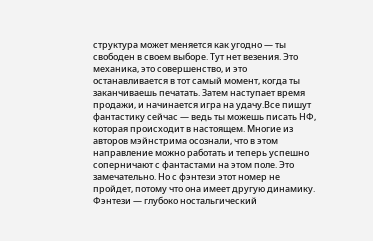структура может меняется как угодно — ты свободен в своем выборе. Тут нет везения. Это механика, это совершенство, и это останавливается в тот самый момент, когда ты заканчиваешь печатать. Затем наступает время продажи, и начинается игра на удачу.Все пишут фантастику сейчас — ведь ты можешь писать НФ, которая происходит в настоящем. Многие из авторов мэйнстрима осознали, что в этом направление можно работать и теперь успешно соперничают с фантастами на этом поле. Это замечательно. Но с фэнтези этот номер не пройдет, потому что она имеет другую динамику. Фэнтези — глубоко ностальгический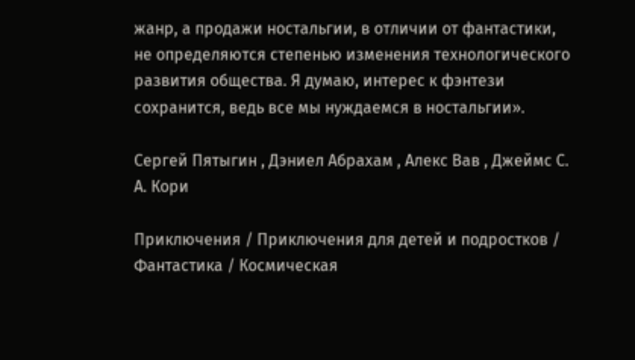жанр, а продажи ностальгии, в отличии от фантастики, не определяются степенью изменения технологического развития общества. Я думаю, интерес к фэнтези сохранится, ведь все мы нуждаемся в ностальгии».

Сергей Пятыгин , Дэниел Абрахам , Алекс Вав , Джеймс С. А. Кори

Приключения / Приключения для детей и подростков / Фантастика / Космическая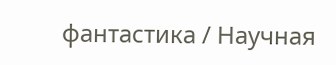фантастика / Научная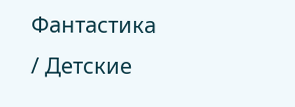Фантастика / Детские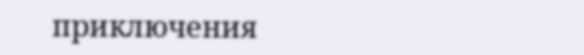приключения